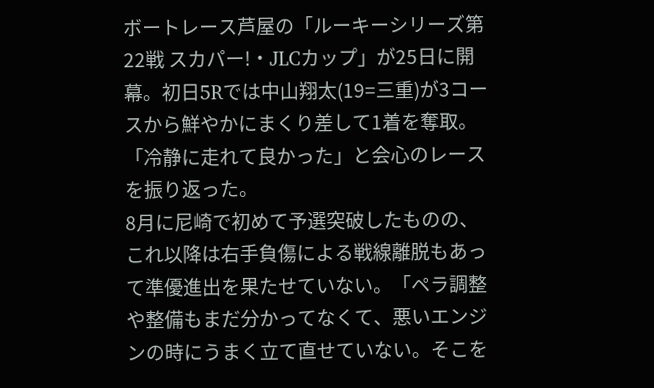ボートレース芦屋の「ルーキーシリーズ第22戦 スカパー!・JLCカップ」が25日に開幕。初日5Rでは中山翔太(19=三重)が3コースから鮮やかにまくり差して1着を奪取。「冷静に走れて良かった」と会心のレースを振り返った。
8月に尼崎で初めて予選突破したものの、これ以降は右手負傷による戦線離脱もあって準優進出を果たせていない。「ペラ調整や整備もまだ分かってなくて、悪いエンジンの時にうまく立て直せていない。そこを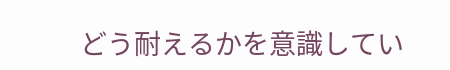どう耐えるかを意識してい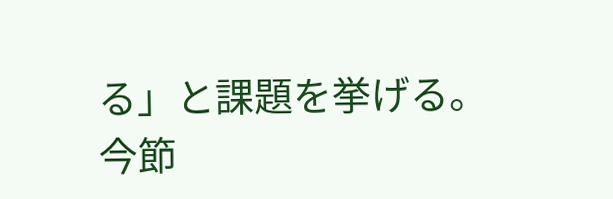る」と課題を挙げる。
今節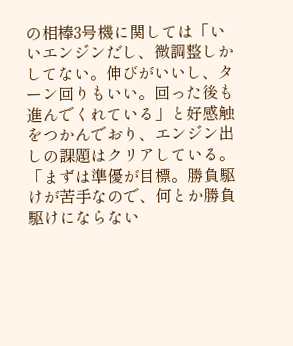の相棒3号機に関しては「いいエンジンだし、微調整しかしてない。伸びがいいし、ターン回りもいい。回った後も進んでくれている」と好感触をつかんでおり、エンジン出しの課題はクリアしている。「まずは準優が目標。勝負駆けが苦手なので、何とか勝負駆けにならない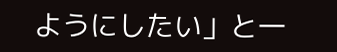ようにしたい」と一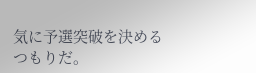気に予選突破を決めるつもりだ。